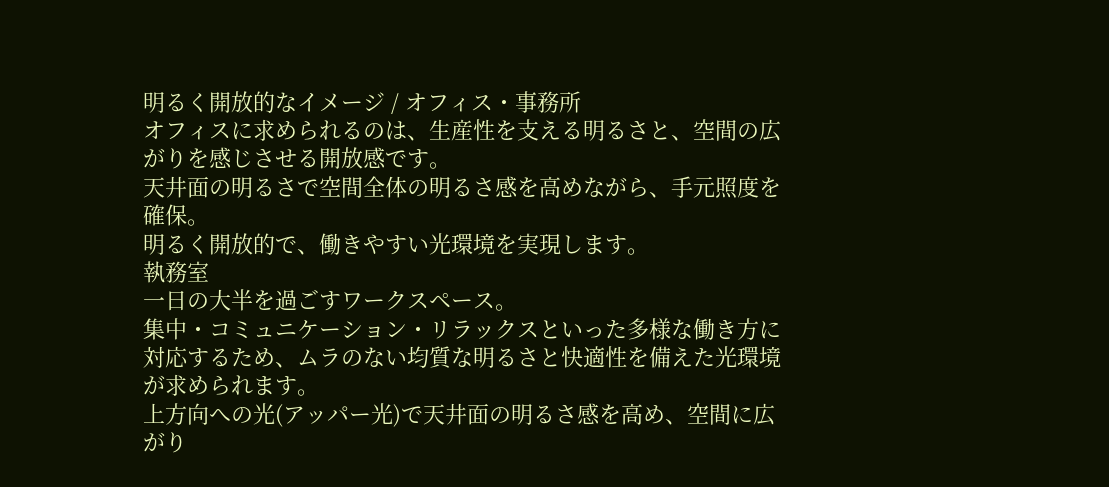明るく開放的なイメージ / オフィス・事務所
オフィスに求められるのは、生産性を支える明るさと、空間の広がりを感じさせる開放感です。
天井面の明るさで空間全体の明るさ感を高めながら、手元照度を確保。
明るく開放的で、働きやすい光環境を実現します。
執務室
一日の大半を過ごすワークスペース。
集中・コミュニケーション・リラックスといった多様な働き方に対応するため、ムラのない均質な明るさと快適性を備えた光環境が求められます。
上方向への光(アッパー光)で天井面の明るさ感を高め、空間に広がり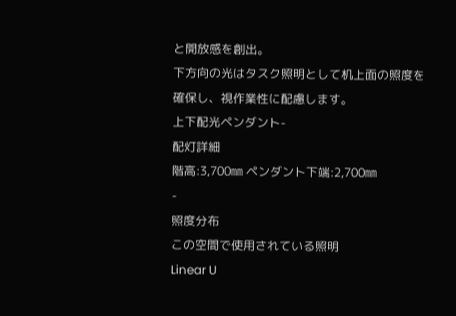と開放感を創出。
下方向の光はタスク照明として机上面の照度を確保し、視作業性に配慮します。
上下配光ペンダント-
配灯詳細
階高:3,700㎜ ペンダント下端:2,700㎜
-
照度分布
この空間で使用されている照明
Linear U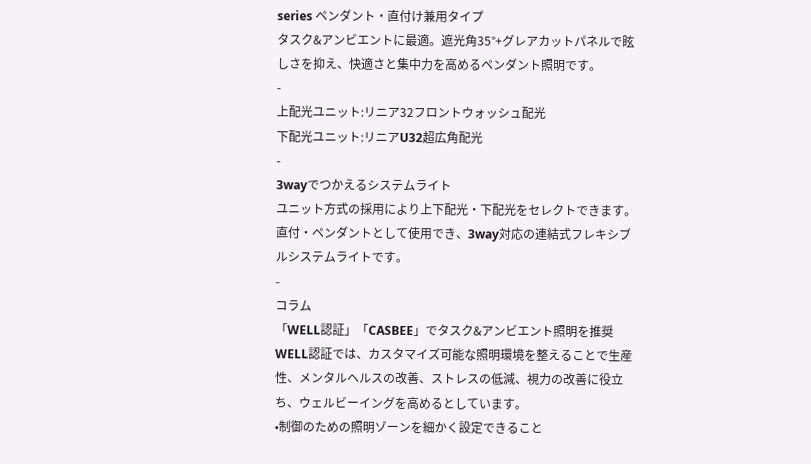series ペンダント・直付け兼用タイプ
タスク&アンビエントに最適。遮光角35°+グレアカットパネルで眩しさを抑え、快適さと集中力を高めるペンダント照明です。
-
上配光ユニット:リニア32フロントウォッシュ配光
下配光ユニット:リニアU32超広角配光
-
3wayでつかえるシステムライト
ユニット方式の採用により上下配光・下配光をセレクトできます。
直付・ペンダントとして使用でき、3way対応の連結式フレキシブルシステムライトです。
-
コラム
「WELL認証」「CASBEE」でタスク&アンビエント照明を推奨
WELL認証では、カスタマイズ可能な照明環境を整えることで生産性、メンタルヘルスの改善、ストレスの低減、視力の改善に役立ち、ウェルビーイングを高めるとしています。
•制御のための照明ゾーンを細かく設定できること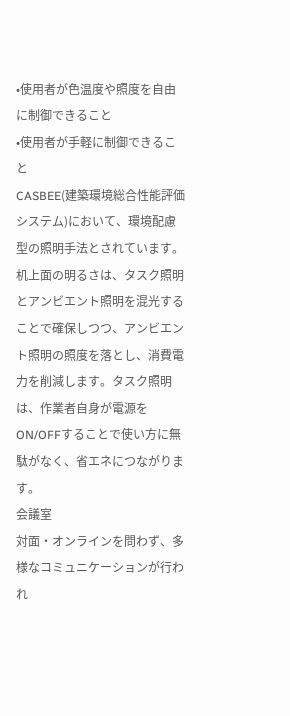•使用者が色温度や照度を自由に制御できること
•使用者が手軽に制御できること
CASBEE(建築環境総合性能評価システム)において、環境配慮型の照明手法とされています。机上面の明るさは、タスク照明とアンビエント照明を混光することで確保しつつ、アンビエント照明の照度を落とし、消費電力を削減します。タスク照明は、作業者自身が電源をON/OFFすることで使い方に無駄がなく、省エネにつながります。
会議室
対面・オンラインを問わず、多様なコミュニケーションが行われ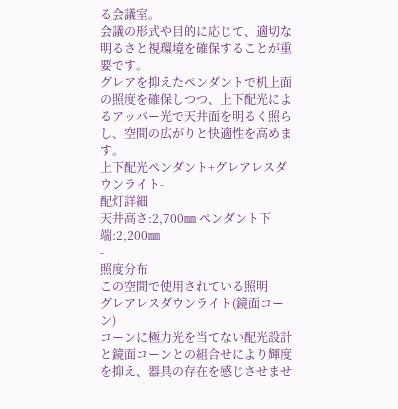る会議室。
会議の形式や目的に応じて、適切な明るさと視環境を確保することが重要です。
グレアを抑えたペンダントで机上面の照度を確保しつつ、上下配光によるアッパー光で天井面を明るく照らし、空間の広がりと快適性を高めます。
上下配光ペンダント+グレアレスダウンライト-
配灯詳細
天井高さ:2,700㎜ ペンダント下端:2,200㎜
-
照度分布
この空間で使用されている照明
グレアレスダウンライト(鏡面コーン)
コーンに極力光を当てない配光設計と鏡面コーンとの組合せにより輝度を抑え、器具の存在を感じさせませ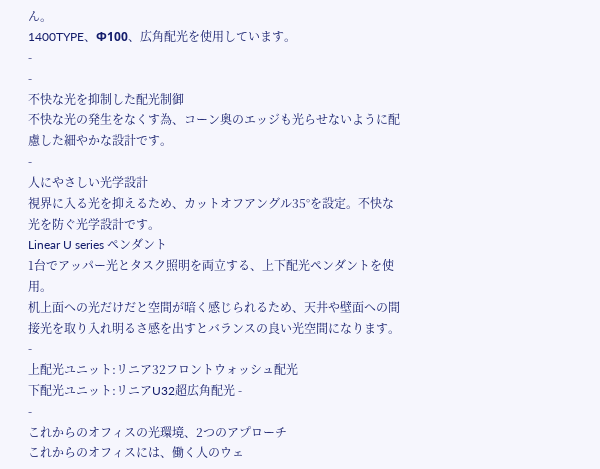ん。
1400TYPE、Φ100、広角配光を使用しています。
-
-
不快な光を抑制した配光制御
不快な光の発生をなくす為、コーン奥のエッジも光らせないように配慮した細やかな設計です。
-
人にやさしい光学設計
視界に入る光を抑えるため、カットオフアングル35°を設定。不快な光を防ぐ光学設計です。
Linear U series ペンダント
1台でアッパー光とタスク照明を両立する、上下配光ペンダントを使用。
机上面への光だけだと空間が暗く感じられるため、天井や壁面への間接光を取り入れ明るさ感を出すとバランスの良い光空間になります。
-
上配光ユニット:リニア32フロントウォッシュ配光
下配光ユニット:リニアU32超広角配光 -
-
これからのオフィスの光環境、2つのアプローチ
これからのオフィスには、働く人のウェ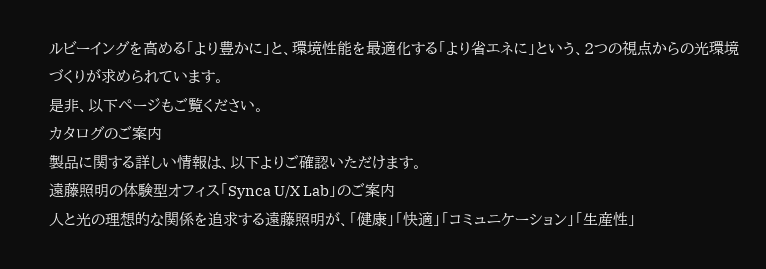ルビーイングを高める「より豊かに」と、環境性能を最適化する「より省エネに」という、2つの視点からの光環境づくりが求められています。
是非、以下ページもご覧ください。
カタログのご案内
製品に関する詳しい情報は、以下よりご確認いただけます。
遠藤照明の体験型オフィス「Synca U/X Lab」のご案内
人と光の理想的な関係を追求する遠藤照明が、「健康」「快適」「コミュニケーション」「生産性」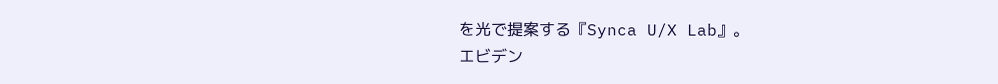を光で提案する『Synca U/X Lab』。
エビデン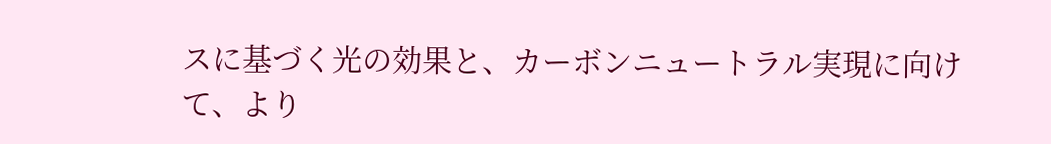スに基づく光の効果と、カーボンニュートラル実現に向けて、より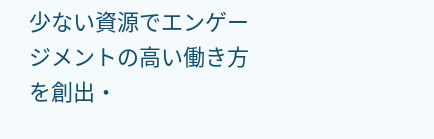少ない資源でエンゲージメントの高い働き方を創出・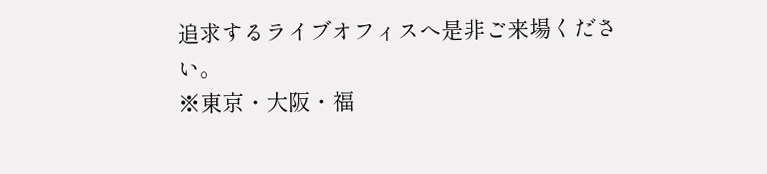追求するライブオフィスへ是非ご来場ください。
※東京・大阪・福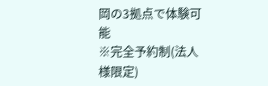岡の3拠点で体験可能
※完全予約制(法人様限定)